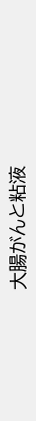大腸がんと粘液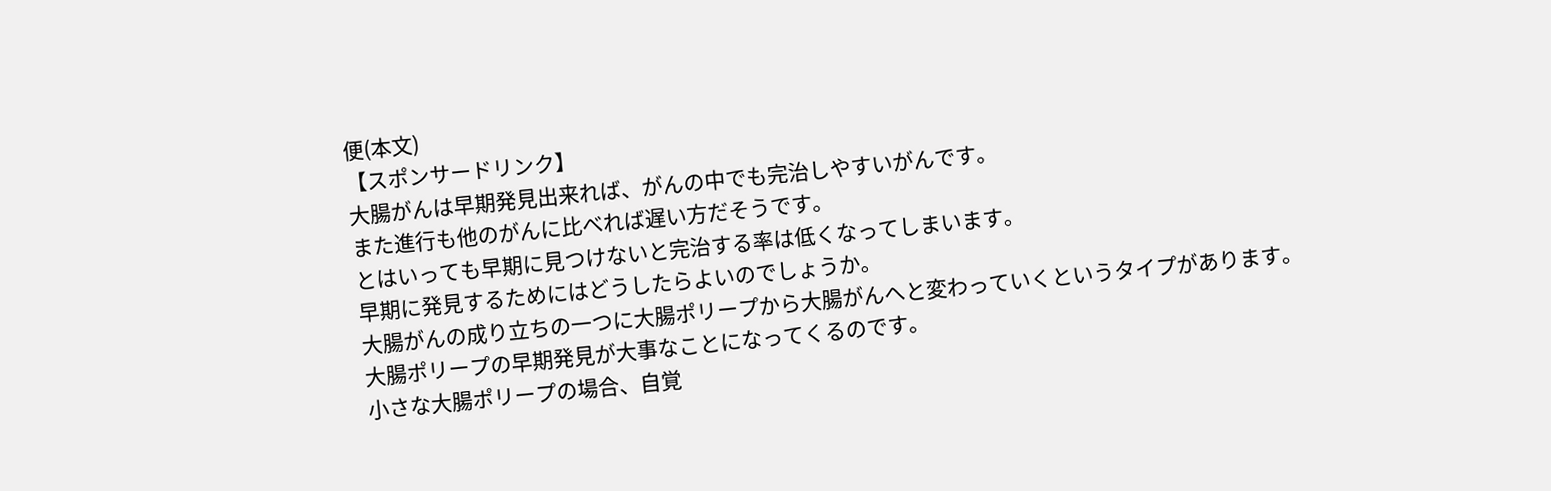便(本文)
【スポンサードリンク】
大腸がんは早期発見出来れば、がんの中でも完治しやすいがんです。
また進行も他のがんに比べれば遅い方だそうです。
とはいっても早期に見つけないと完治する率は低くなってしまいます。
早期に発見するためにはどうしたらよいのでしょうか。
大腸がんの成り立ちの一つに大腸ポリープから大腸がんへと変わっていくというタイプがあります。
大腸ポリープの早期発見が大事なことになってくるのです。
小さな大腸ポリープの場合、自覚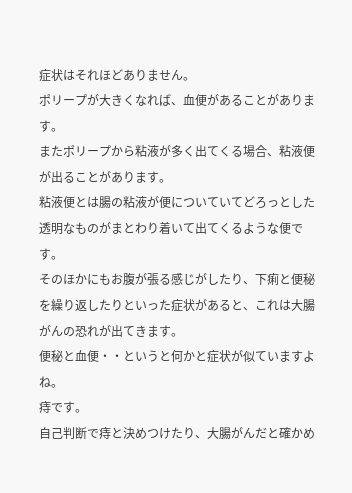症状はそれほどありません。
ポリープが大きくなれば、血便があることがあります。
またポリープから粘液が多く出てくる場合、粘液便が出ることがあります。
粘液便とは腸の粘液が便についていてどろっとした透明なものがまとわり着いて出てくるような便です。
そのほかにもお腹が張る感じがしたり、下痢と便秘を繰り返したりといった症状があると、これは大腸がんの恐れが出てきます。
便秘と血便・・というと何かと症状が似ていますよね。
痔です。
自己判断で痔と決めつけたり、大腸がんだと確かめ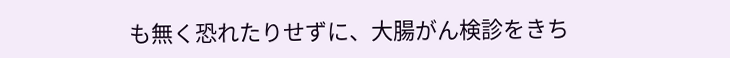も無く恐れたりせずに、大腸がん検診をきち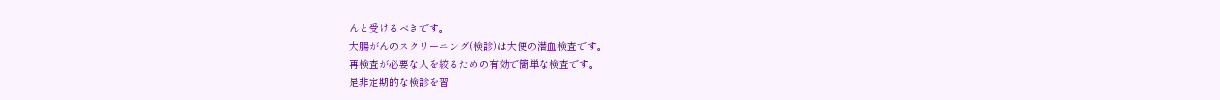んと受けるべきです。
大腸がんのスクリーニング(検診)は大便の潜血検査です。
再検査が必要な人を絞るための有効で簡単な検査です。
是非定期的な検診を習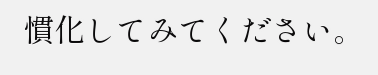慣化してみてください。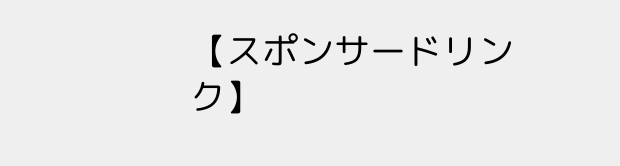【スポンサードリンク】